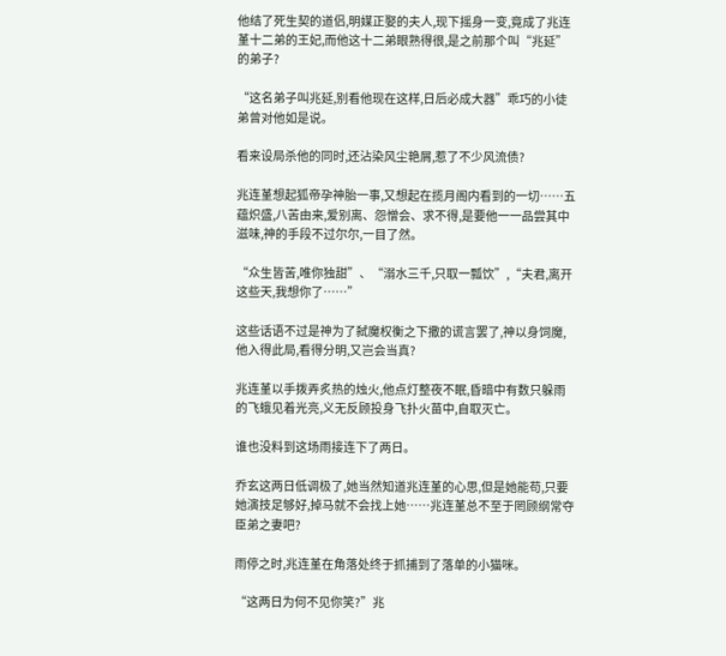他结了死生契的道侣,明媒正娶的夫人,现下摇身一变,竟成了兆连堇十二弟的王妃,而他这十二弟眼熟得很,是之前那个叫“兆延”的弟子?

“这名弟子叫兆延,别看他现在这样,日后必成大器”乖巧的小徒弟曾对他如是说。

看来设局杀他的同时,还沾染风尘艳屑,惹了不少风流债?

兆连堇想起狐帝孕神胎一事,又想起在揽月阁内看到的一切……五蕴炽盛,八苦由来,爱别离、怨憎会、求不得,是要他一一品尝其中滋味,神的手段不过尔尔,一目了然。

“众生皆苦,唯你独甜”、“溺水三千,只取一瓢饮”,“夫君,离开这些天,我想你了……”

这些话语不过是神为了弑魔权衡之下撒的谎言罢了,神以身饲魔,他入得此局,看得分明,又岂会当真?

兆连堇以手拨弄炙热的烛火,他点灯整夜不眠,昏暗中有数只躲雨的飞蛾见着光亮,义无反顾投身飞扑火苗中,自取灭亡。

谁也没料到这场雨接连下了两日。

乔玄这两日低调极了,她当然知道兆连堇的心思,但是她能苟,只要她演技足够好,掉马就不会找上她……兆连堇总不至于罔顾纲常夺臣弟之妻吧?

雨停之时,兆连堇在角落处终于抓捕到了落单的小猫咪。

“这两日为何不见你笑?”兆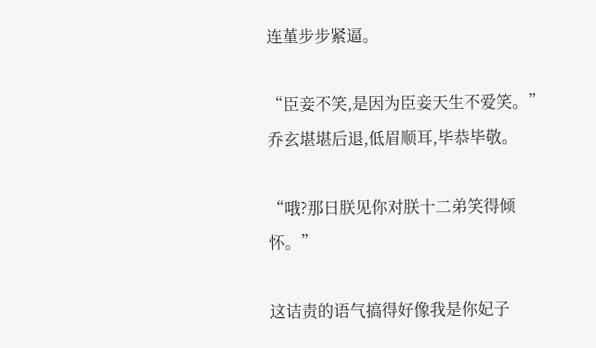连堇步步紧逼。

“臣妾不笑,是因为臣妾天生不爱笑。”乔玄堪堪后退,低眉顺耳,毕恭毕敬。

“哦?那日朕见你对朕十二弟笑得倾怀。”

这诘责的语气搞得好像我是你妃子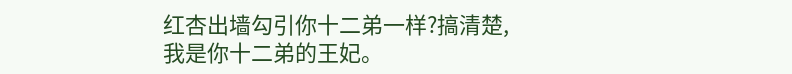红杏出墙勾引你十二弟一样?搞清楚,我是你十二弟的王妃。